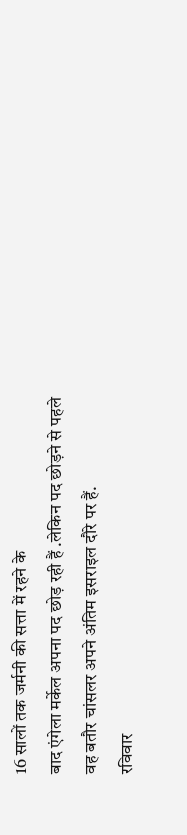16 सालों तक जर्मनी की सत्ता में रहने के
बाद एंगेला मर्केल अपना पद छोड़ रही हैं .लेकिन पद छोड़ने से पहले
वह बतौर चांसलर अपने अंतिम इसराइल दौरे पर हैं.
रविवार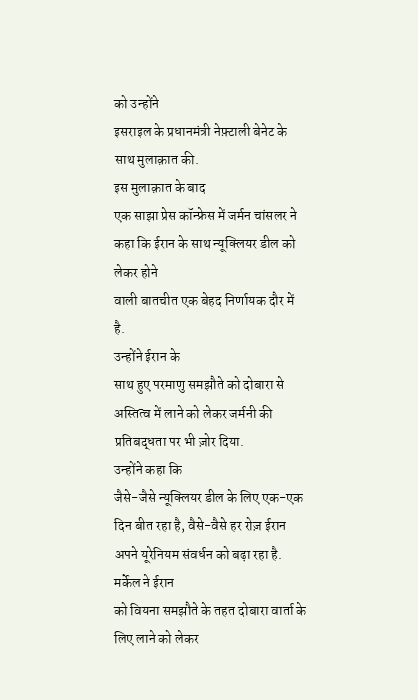को उन्होंने
इसराइल के प्रधानमंत्री नेफ़्टाली बेनेट के साथ मुलाक़ात की.
इस मुलाक़ात के बाद
एक साझा प्रेस कॉन्फ्रेस में जर्मन चांसलर ने कहा कि ईरान के साथ न्यूक्लियर डील को लेकर होने
वाली बातचीत एक बेहद निर्णायक दौर में है.
उन्होंने ईरान के
साथ हुए परमाणु समझौते को दोबारा से अस्तित्व में लाने को लेकर जर्मनी की
प्रतिबद्धता पर भी ज़ोर दिया.
उन्होंने कहा कि
जैसे-जैसे न्यूक्लियर डील के लिए एक-एक दिन बीत रहा है, वैसे-वैसे हर रोज़ ईरान
अपने यूरेनियम संवर्धन को बढ़ा रहा है.
मर्केल ने ईरान
को वियना समझौते के तहत दोबारा वार्ता के लिए लाने को लेकर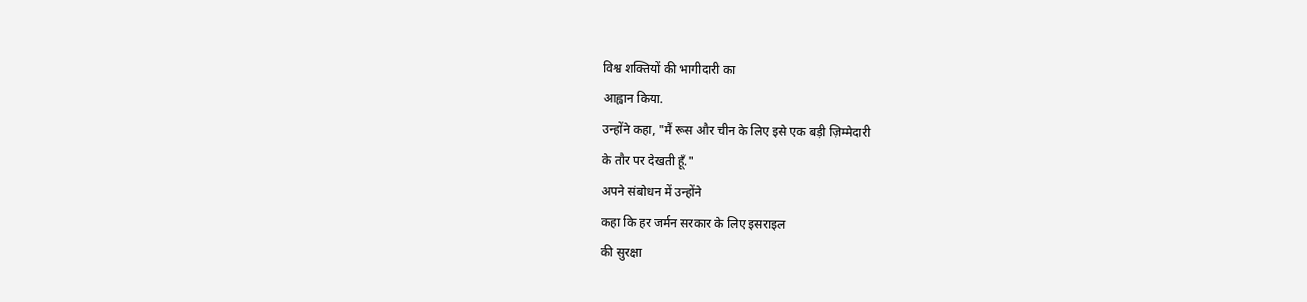विश्व शक्तियों की भागीदारी का
आह्वान किया.
उन्होंने कहा, "मैं रूस और चीन के लिए इसे एक बड़ी ज़िम्मेदारी
के तौर पर देखती हूँ."
अपने संबोधन में उन्होंने
कहा कि हर जर्मन सरकार के लिए इसराइल
की सुरक्षा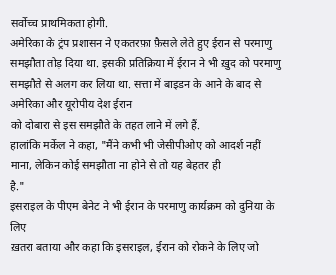सर्वोच्च प्राथमिकता होगी.
अमेरिका के ट्रंप प्रशासन ने एकतरफ़ा फ़ैसले लेते हुए ईरान से परमाणु समझौता तोड़ दिया था. इसकी प्रतिक्रिया में ईरान ने भी ख़ुद को परमाणु समझौते से अलग कर लिया था. सत्ता में बाइडन के आने के बाद से अमेरिका और यूरोपीय देश ईरान
को दोबारा से इस समझौते के तहत लाने में लगे हैं.
हालांकि मर्केल ने कहा, "मैंने कभी भी जेसीपीओए को आदर्श नहीं माना, लेकिन कोई समझौता ना होने से तो यह बेहतर ही
है."
इसराइल के पीएम बेनेट ने भी ईरान के परमाणु कार्यक्रम को दुनिया के लिए
ख़तरा बताया और कहा कि इसराइल, ईरान को रोकने के लिए जो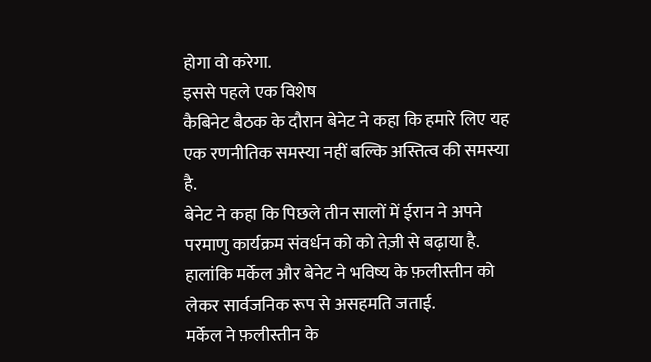होगा वो करेगा.
इससे पहले एक विशेष
कैबिनेट बैठक के दौरान बेनेट ने कहा कि हमारे लिए यह एक रणनीतिक समस्या नहीं बल्कि अस्तित्व की समस्या
है.
बेनेट ने कहा कि पिछले तीन सालों में ईरान ने अपने परमाणु कार्यक्रम संवर्धन को को तेज़ी से बढ़ाया है.
हालांकि मर्केल और बेनेट ने भविष्य के फ़लीस्तीन को लेकर सार्वजनिक रूप से असहमति जताई.
मर्केल ने फ़लीस्तीन के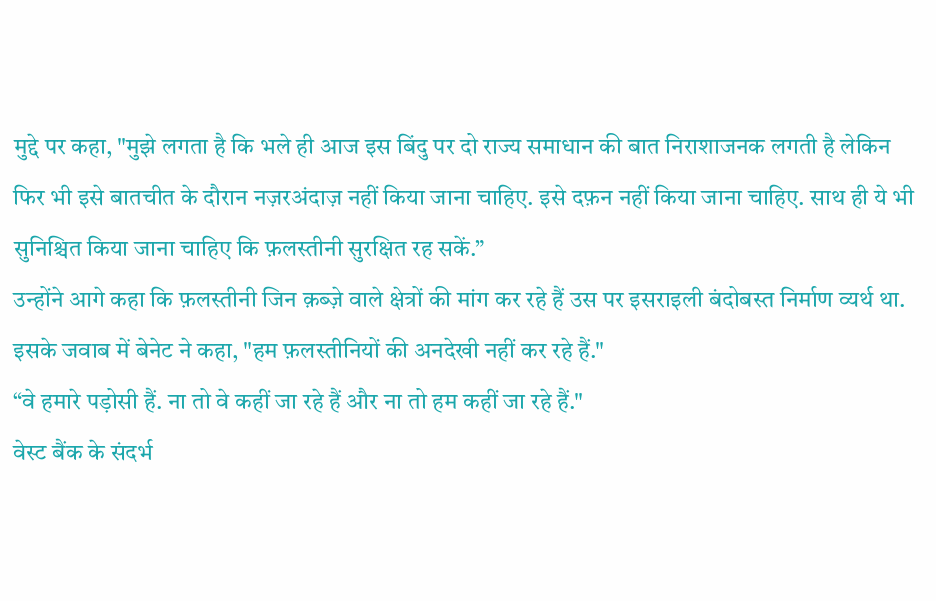मुद्दे पर कहा, "मुझे लगता है कि भले ही आज इस बिंदु पर दो राज्य समाधान की बात निराशाजनक लगती है लेकिन फिर भी इसे बातचीत के दौरान नज़रअंदाज़ नहीं किया जाना चाहिए. इसे दफ़न नहीं किया जाना चाहिए. साथ ही ये भी सुनिश्चित किया जाना चाहिए कि फ़लस्तीनी सुरक्षित रह सकें.”
उन्होंने आगे कहा कि फ़लस्तीनी जिन क़ब्ज़े वाले क्षेत्रों की मांग कर रहे हैं उस पर इसराइली बंदोबस्त निर्माण व्यर्थ था.
इसके जवाब में बेनेट ने कहा, "हम फ़लस्तीनियों की अनदेखी नहीं कर रहे हैं."
“वे हमारे पड़ोसी हैं. ना तो वे कहीं जा रहे हैं और ना तो हम कहीं जा रहे हैं."
वेस्ट बैंक के संदर्भ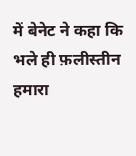में बेनेट ने कहा कि भले ही फ़लीस्तीन हमारा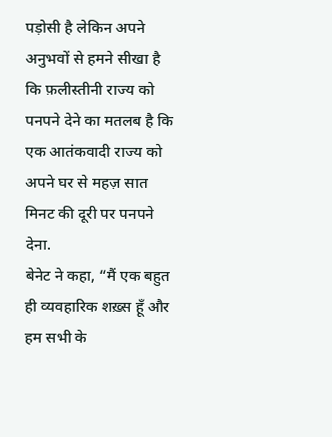पड़ोसी है लेकिन अपने अनुभवों से हमने सीखा है कि फ़लीस्तीनी राज्य को पनपने देने का मतलब है कि एक आतंकवादी राज्य को अपने घर से महज़ सात मिनट की दूरी पर पनपने देना.
बेनेट ने कहा, “मैं एक बहुत ही व्यवहारिक शख़्स हूँ और हम सभी के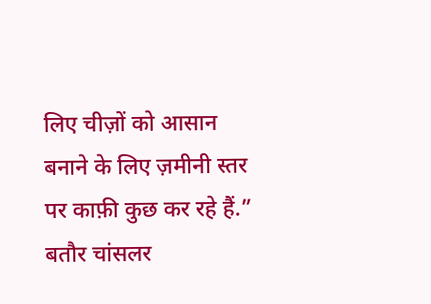लिए चीज़ों को आसान बनाने के लिए ज़मीनी स्तर पर काफ़ी कुछ कर रहे हैं.”
बतौर चांसलर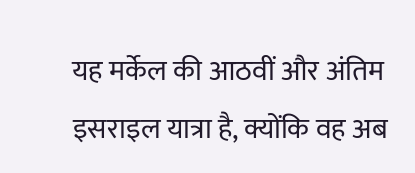यह मर्केल की आठवीं और अंतिम इसराइल यात्रा है, क्योंकि वह अब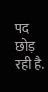पद छोड़ रही है.